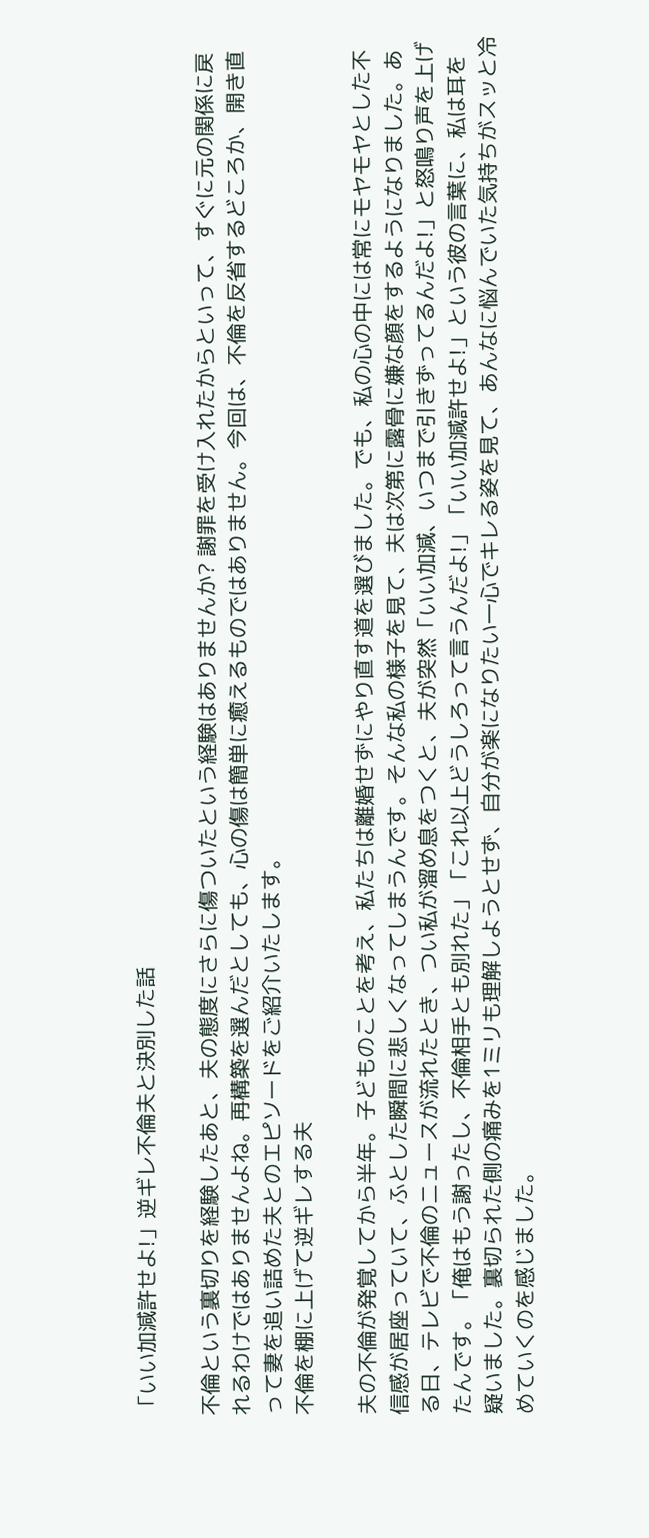「いい加減許せよ!」逆ギレ不倫夫と決別した話

不倫という裏切りを経験したあと、夫の態度にさらに傷ついたという経験はありませんか? 謝罪を受け入れたからといって、すぐに元の関係に戻れるわけではありませんよね。再構築を選んだとしても、心の傷は簡単に癒えるものではありません。今回は、不倫を反省するどころか、開き直って妻を追い詰めた夫とのエピソードをご紹介いたします。
不倫を棚に上げて逆ギレする夫

夫の不倫が発覚してから半年。子どものことを考え、私たちは離婚せずにやり直す道を選びました。でも、私の心の中には常にモヤモヤとした不信感が居座っていて、ふとした瞬間に悲しくなってしまうんです。そんな私の様子を見て、夫は次第に露骨に嫌な顔をするようになりました。ある日、テレビで不倫のニュースが流れたとき、つい私が溜め息をつくと、夫が突然「いい加減、いつまで引きずってるんだよ!」と怒鳴り声を上げたんです。「俺はもう謝ったし、不倫相手とも別れた」「これ以上どうしろって言うんだよ!」「いい加減許せよ!」という彼の言葉に、私は耳を疑いました。裏切られた側の痛みを1ミリも理解しようとせず、自分が楽になりたい一心でキレる姿を見て、あんなに悩んでいた気持ちがスッと冷めていくのを感じました。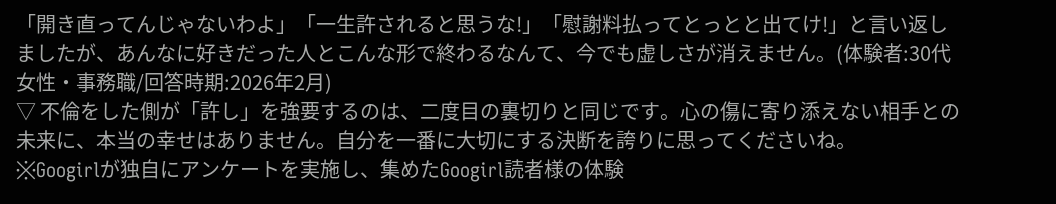「開き直ってんじゃないわよ」「一生許されると思うな!」「慰謝料払ってとっとと出てけ!」と言い返しましたが、あんなに好きだった人とこんな形で終わるなんて、今でも虚しさが消えません。(体験者:30代女性・事務職/回答時期:2026年2月)
▽ 不倫をした側が「許し」を強要するのは、二度目の裏切りと同じです。心の傷に寄り添えない相手との未来に、本当の幸せはありません。自分を一番に大切にする決断を誇りに思ってくださいね。
※Googirlが独自にアンケートを実施し、集めたGoogirl読者様の体験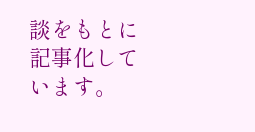談をもとに記事化しています。